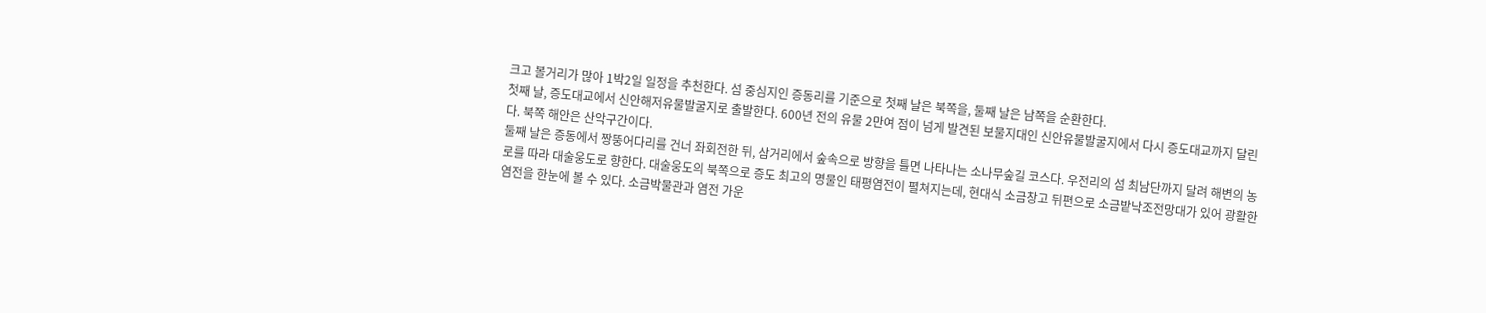크고 볼거리가 많아 1박2일 일정을 추천한다. 섬 중심지인 증동리를 기준으로 첫째 날은 북쪽을, 둘째 날은 남쪽을 순환한다.
첫째 날, 증도대교에서 신안해저유물발굴지로 출발한다. 600년 전의 유물 2만여 점이 넘게 발견된 보물지대인 신안유물발굴지에서 다시 증도대교까지 달린다. 북쪽 해안은 산악구간이다.
둘째 날은 증동에서 짱뚱어다리를 건너 좌회전한 뒤, 삼거리에서 숲속으로 방향을 틀면 나타나는 소나무숲길 코스다. 우전리의 섬 최남단까지 달려 해변의 농로를 따라 대술웅도로 향한다. 대술웅도의 북쪽으로 증도 최고의 명물인 태평염전이 펼쳐지는데, 현대식 소금창고 뒤편으로 소금밭낙조전망대가 있어 광활한 염전을 한눈에 볼 수 있다. 소금박물관과 염전 가운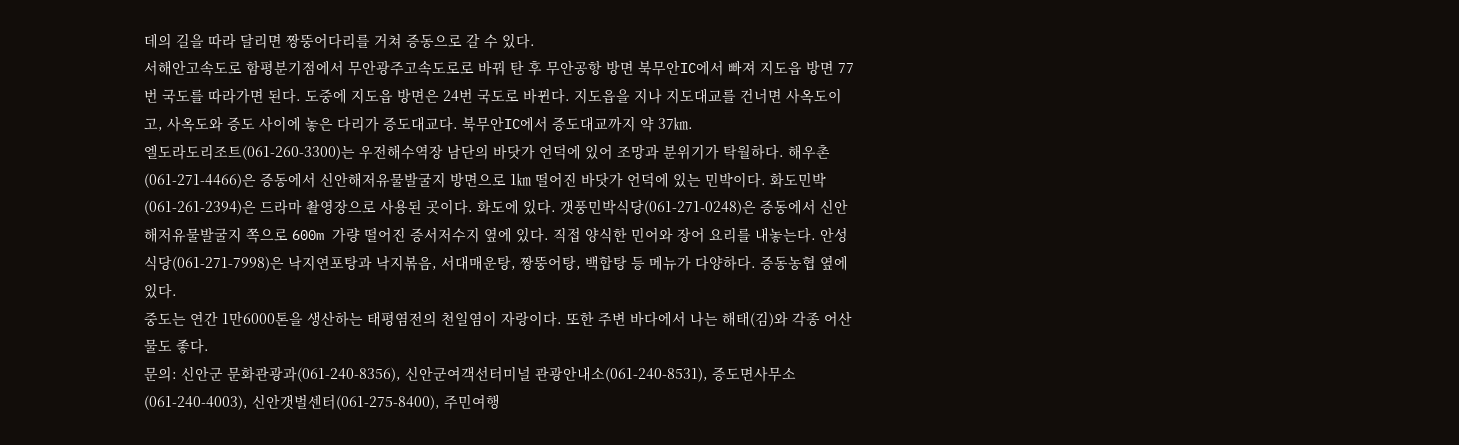데의 길을 따라 달리면 짱뚱어다리를 거쳐 증동으로 갈 수 있다.
서해안고속도로 함평분기점에서 무안광주고속도로로 바꿔 탄 후 무안공항 방면 북무안IC에서 빠져 지도읍 방면 77번 국도를 따라가면 된다. 도중에 지도읍 방면은 24번 국도로 바뀐다. 지도읍을 지나 지도대교를 건너면 사옥도이고, 사옥도와 증도 사이에 놓은 다리가 증도대교다. 북무안IC에서 증도대교까지 약 37㎞.
엘도라도리조트(061-260-3300)는 우전해수역장 남단의 바닷가 언덕에 있어 조망과 분위기가 탁월하다. 해우촌(061-271-4466)은 증동에서 신안해저유물발굴지 방면으로 1㎞ 떨어진 바닷가 언덕에 있는 민박이다. 화도민박(061-261-2394)은 드라마 촬영장으로 사용된 곳이다. 화도에 있다. 갯풍민박식당(061-271-0248)은 증동에서 신안해저유물발굴지 쪽으로 600m 가량 떨어진 증서저수지 옆에 있다. 직접 양식한 민어와 장어 요리를 내놓는다. 안성식당(061-271-7998)은 낙지연포탕과 낙지볶음, 서대매운탕, 짱뚱어탕, 백합탕 등 메뉴가 다양하다. 증동농협 옆에 있다.
중도는 연간 1만6000톤을 생산하는 태평염전의 천일염이 자랑이다. 또한 주변 바다에서 나는 해태(김)와 각종 어산물도 좋다.
문의: 신안군 문화관광과(061-240-8356), 신안군여객선터미널 관광안내소(061-240-8531), 증도면사무소(061-240-4003), 신안갯벌센터(061-275-8400), 주민여행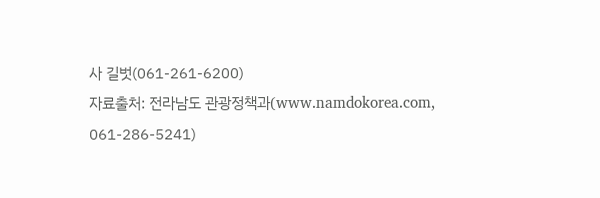사 길벗(061-261-6200)
자료출처: 전라남도 관광정책과(www.namdokorea.com, 061-286-5241)